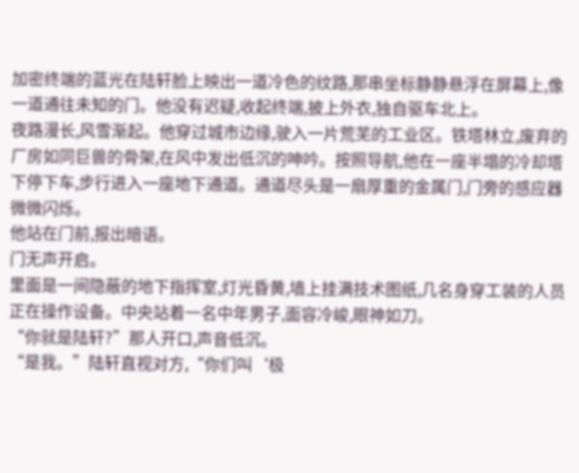加密终端的蓝光在陆轩脸上映出一道冷色的纹路,那串坐标静静悬浮在屏幕上,像一道通往未知的门。他没有迟疑,收起终端,披上外衣,独自驱车北上。
夜路漫长,风雪渐起。他穿过城市边缘,驶入一片荒芜的工业区。铁塔林立,废弃的厂房如同巨兽的骨架,在风中发出低沉的呻吟。按照导航,他在一座半塌的冷却塔下停下车,步行进入一座地下通道。通道尽头是一扇厚重的金属门,门旁的感应器微微闪烁。
他站在门前,报出暗语。
门无声开启。
里面是一间隐蔽的地下指挥室,灯光昏黄,墙上挂满技术图纸,几名身穿工装的人员正在操作设备。中央站着一名中年男子,面容冷峻,眼神如刀。
“你就是陆轩?”那人开口,声音低沉。
“是我。”陆轩直视对方,“你们叫‘极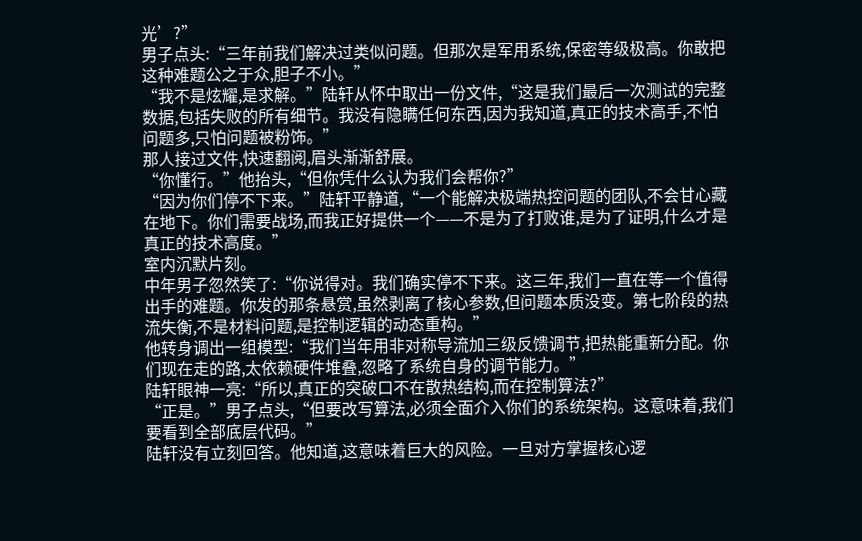光’?”
男子点头:“三年前我们解决过类似问题。但那次是军用系统,保密等级极高。你敢把这种难题公之于众,胆子不小。”
“我不是炫耀,是求解。”陆轩从怀中取出一份文件,“这是我们最后一次测试的完整数据,包括失败的所有细节。我没有隐瞒任何东西,因为我知道,真正的技术高手,不怕问题多,只怕问题被粉饰。”
那人接过文件,快速翻阅,眉头渐渐舒展。
“你懂行。”他抬头,“但你凭什么认为我们会帮你?”
“因为你们停不下来。”陆轩平静道,“一个能解决极端热控问题的团队,不会甘心藏在地下。你们需要战场,而我正好提供一个——不是为了打败谁,是为了证明,什么才是真正的技术高度。”
室内沉默片刻。
中年男子忽然笑了:“你说得对。我们确实停不下来。这三年,我们一直在等一个值得出手的难题。你发的那条悬赏,虽然剥离了核心参数,但问题本质没变。第七阶段的热流失衡,不是材料问题,是控制逻辑的动态重构。”
他转身调出一组模型:“我们当年用非对称导流加三级反馈调节,把热能重新分配。你们现在走的路,太依赖硬件堆叠,忽略了系统自身的调节能力。”
陆轩眼神一亮:“所以,真正的突破口不在散热结构,而在控制算法?”
“正是。”男子点头,“但要改写算法,必须全面介入你们的系统架构。这意味着,我们要看到全部底层代码。”
陆轩没有立刻回答。他知道,这意味着巨大的风险。一旦对方掌握核心逻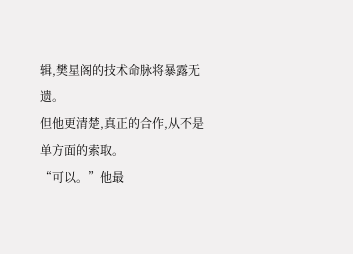辑,樊星阁的技术命脉将暴露无遗。
但他更清楚,真正的合作,从不是单方面的索取。
“可以。”他最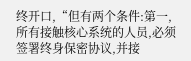终开口,“但有两个条件:第一,所有接触核心系统的人员,必须签署终身保密协议,并接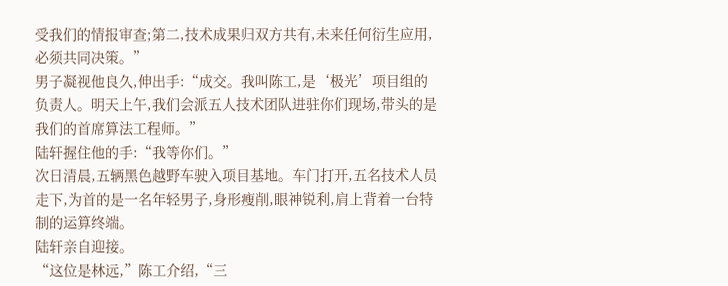受我们的情报审查;第二,技术成果归双方共有,未来任何衍生应用,必须共同决策。”
男子凝视他良久,伸出手:“成交。我叫陈工,是‘极光’项目组的负责人。明天上午,我们会派五人技术团队进驻你们现场,带头的是我们的首席算法工程师。”
陆轩握住他的手:“我等你们。”
次日清晨,五辆黑色越野车驶入项目基地。车门打开,五名技术人员走下,为首的是一名年轻男子,身形瘦削,眼神锐利,肩上背着一台特制的运算终端。
陆轩亲自迎接。
“这位是林远,”陈工介绍,“三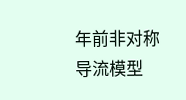年前非对称导流模型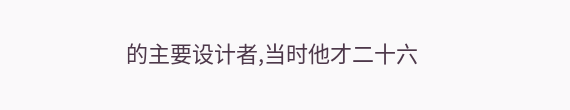的主要设计者,当时他才二十六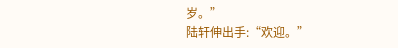岁。”
陆轩伸出手:“欢迎。”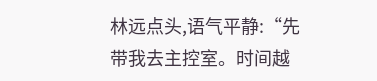林远点头,语气平静:“先带我去主控室。时间越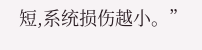短,系统损伤越小。”